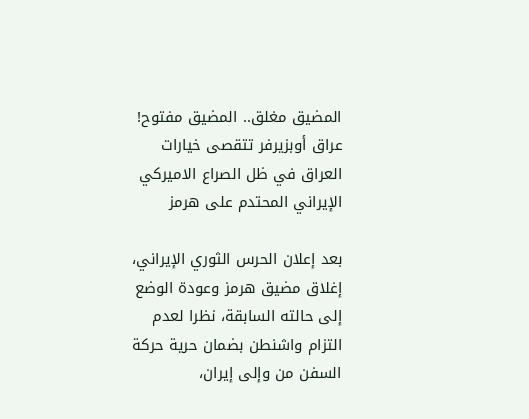المضيق مغلق.. المضيق مفتوح! عراق أوبزيرفر تتقصى خيارات العراق في ظل الصراع الاميركي الإيراني المحتدم على هرمز

بعد إعلان الحرس الثوري الإيراني، إغلاق مضيق هرمز وعودة الوضع إلى حالته السابقة، نظرا لعدم التزام واشنطن بضمان حرية حركة السفن من وإلى إيران،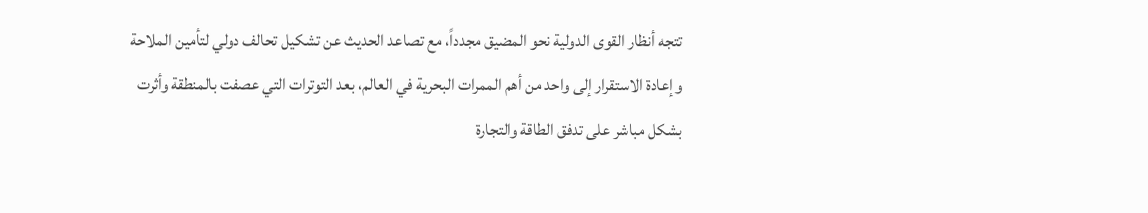تتجه أنظار القوى الدولية نحو المضيق مجدداً، مع تصاعد الحديث عن تشكيل تحالف دولي لتأمين الملاحة وإعادة الاستقرار إلى واحد من أهم الممرات البحرية في العالم، بعد التوترات التي عصفت بالمنطقة وأثرت بشكل مباشر على تدفق الطاقة والتجارة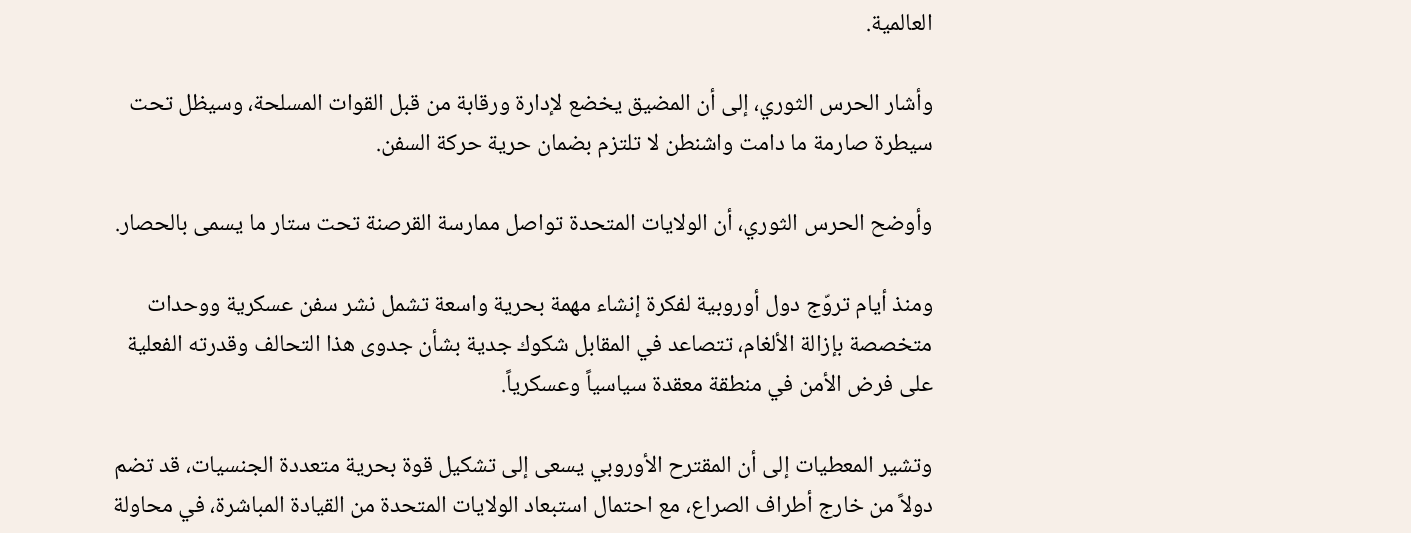العالمية.

وأشار الحرس الثوري، إلى أن المضيق يخضع لإدارة ورقابة من قبل القوات المسلحة، وسيظل تحت سيطرة صارمة ما دامت واشنطن لا تلتزم بضمان حرية حركة السفن.

وأوضح الحرس الثوري، أن الولايات المتحدة تواصل ممارسة القرصنة تحت ستار ما يسمى بالحصار.

ومنذ أيام تروّج دول أوروبية لفكرة إنشاء مهمة بحرية واسعة تشمل نشر سفن عسكرية ووحدات متخصصة بإزالة الألغام، تتصاعد في المقابل شكوك جدية بشأن جدوى هذا التحالف وقدرته الفعلية على فرض الأمن في منطقة معقدة سياسياً وعسكرياً.

وتشير المعطيات إلى أن المقترح الأوروبي يسعى إلى تشكيل قوة بحرية متعددة الجنسيات، قد تضم دولاً من خارج أطراف الصراع، مع احتمال استبعاد الولايات المتحدة من القيادة المباشرة، في محاولة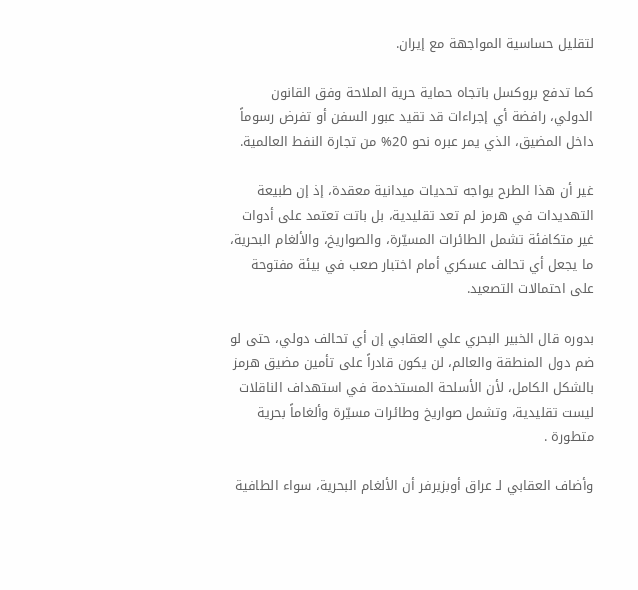لتقليل حساسية المواجهة مع إيران.

كما تدفع بروكسل باتجاه حماية حرية الملاحة وفق القانون الدولي، رافضة أي إجراءات قد تقيد عبور السفن أو تفرض رسوماً داخل المضيق، الذي يمر عبره نحو 20% من تجارة النفط العالمية.

غير أن هذا الطرح يواجه تحديات ميدانية معقدة، إذ إن طبيعة التهديدات في هرمز لم تعد تقليدية، بل باتت تعتمد على أدوات غير متكافئة تشمل الطائرات المسيّرة، والصواريخ، والألغام البحرية، ما يجعل أي تحالف عسكري أمام اختبار صعب في بيئة مفتوحة على احتمالات التصعيد.

بدوره قال الخبير البحري علي العقابي إن أي تحالف دولي، حتى لو ضم دول المنطقة والعالم، لن يكون قادراً على تأمين مضيق هرمز بالشكل الكامل، لأن الأسلحة المستخدمة في استهداف الناقلات ليست تقليدية، وتشمل صواريخ وطائرات مسيّرة وألغاماً بحرية متطورة .

وأضاف العقابي لـ عراق أوبزيرفر أن الألغام البحرية، سواء الطافية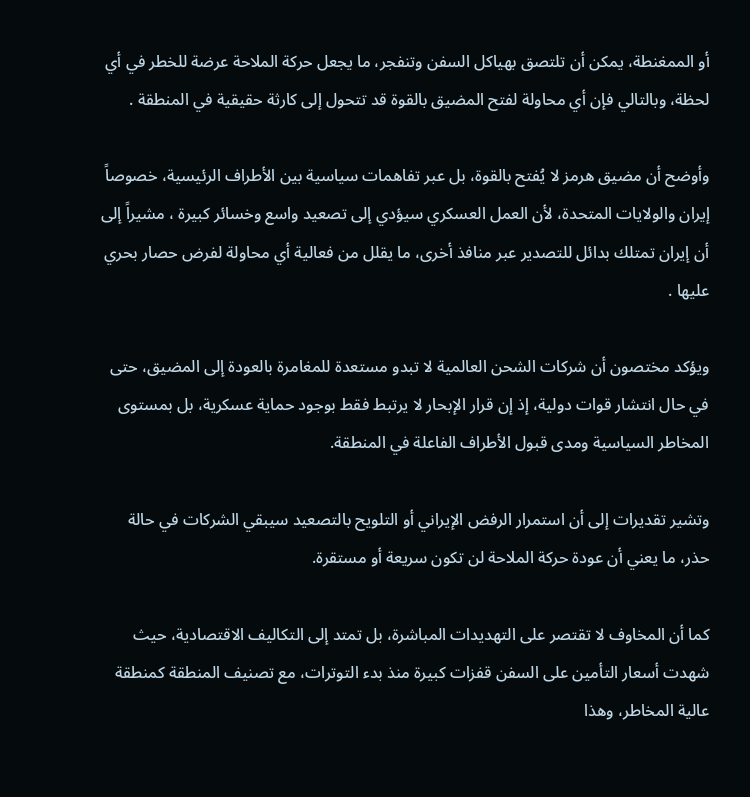أو الممغنطة، يمكن أن تلتصق بهياكل السفن وتنفجر، ما يجعل حركة الملاحة عرضة للخطر في أي لحظة، وبالتالي فإن أي محاولة لفتح المضيق بالقوة قد تتحول إلى كارثة حقيقية في المنطقة .

وأوضح أن مضيق هرمز لا يُفتح بالقوة، بل عبر تفاهمات سياسية بين الأطراف الرئيسية، خصوصاً إيران والولايات المتحدة، لأن العمل العسكري سيؤدي إلى تصعيد واسع وخسائر كبيرة ، مشيراً إلى أن إيران تمتلك بدائل للتصدير عبر منافذ أخرى، ما يقلل من فعالية أي محاولة لفرض حصار بحري عليها .

ويؤكد مختصون أن شركات الشحن العالمية لا تبدو مستعدة للمغامرة بالعودة إلى المضيق، حتى في حال انتشار قوات دولية، إذ إن قرار الإبحار لا يرتبط فقط بوجود حماية عسكرية، بل بمستوى المخاطر السياسية ومدى قبول الأطراف الفاعلة في المنطقة.

وتشير تقديرات إلى أن استمرار الرفض الإيراني أو التلويح بالتصعيد سيبقي الشركات في حالة حذر، ما يعني أن عودة حركة الملاحة لن تكون سريعة أو مستقرة.

كما أن المخاوف لا تقتصر على التهديدات المباشرة، بل تمتد إلى التكاليف الاقتصادية، حيث شهدت أسعار التأمين على السفن قفزات كبيرة منذ بدء التوترات، مع تصنيف المنطقة كمنطقة عالية المخاطر، وهذا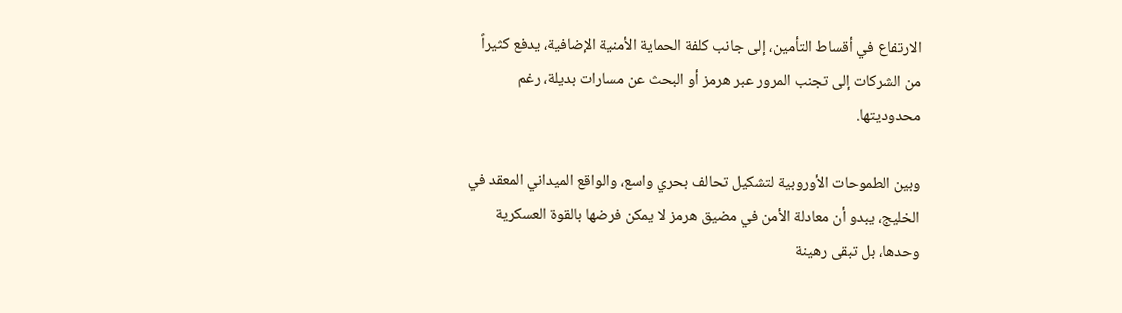الارتفاع في أقساط التأمين، إلى جانب كلفة الحماية الأمنية الإضافية، يدفع كثيراً من الشركات إلى تجنب المرور عبر هرمز أو البحث عن مسارات بديلة، رغم محدوديتها.

وبين الطموحات الأوروبية لتشكيل تحالف بحري واسع، والواقع الميداني المعقد في الخليج، يبدو أن معادلة الأمن في مضيق هرمز لا يمكن فرضها بالقوة العسكرية وحدها، بل تبقى رهينة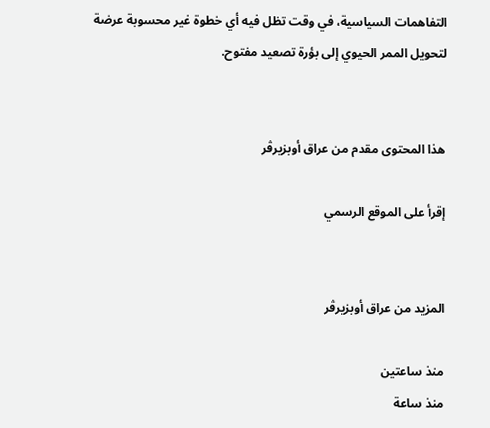التفاهمات السياسية، في وقت تظل فيه أي خطوة غير محسوبة عرضة لتحويل الممر الحيوي إلى بؤرة تصعيد مفتوح.


هذا المحتوى مقدم من عراق أوبزيرڤر

إقرأ على الموقع الرسمي


المزيد من عراق أوبزيرڤر

منذ ساعتين
منذ ساعة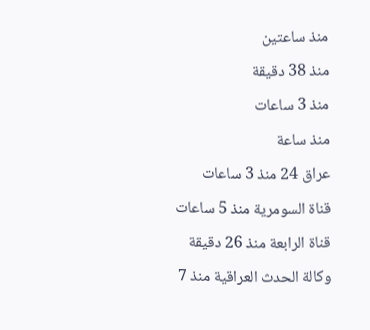منذ ساعتين
منذ 38 دقيقة
منذ 3 ساعات
منذ ساعة
عراق 24 منذ 3 ساعات
قناة السومرية منذ 5 ساعات
قناة الرابعة منذ 26 دقيقة
وكالة الحدث العراقية منذ 7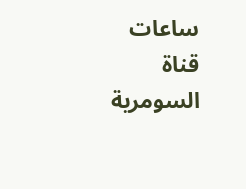ساعات
قناة السومرية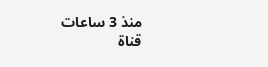منذ 3 ساعات
قناة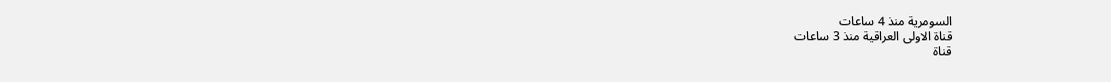السومرية منذ 4 ساعات
قناة الاولى العراقية منذ 3 ساعات
قناة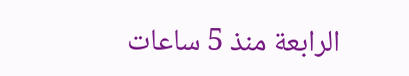الرابعة منذ 5 ساعات